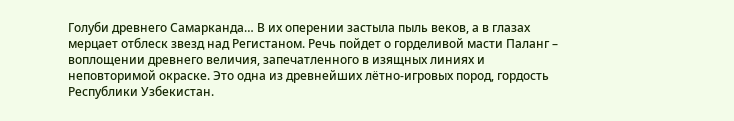Голуби древнего Самарканда… В их оперении застыла пыль веков, а в глазах мерцает отблеск звезд над Регистаном. Речь пойдет о горделивой масти Паланг – воплощении древнего величия, запечатленного в изящных линиях и неповторимой окраске. Это одна из древнейших лётно-игровых пород, гордость Республики Узбекистан.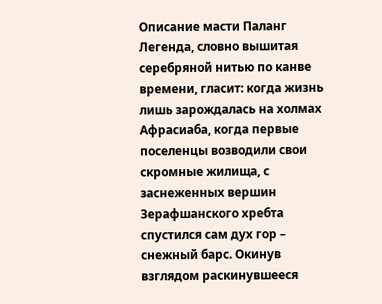Описание масти Паланг
Легенда, словно вышитая серебряной нитью по канве времени, гласит: когда жизнь лишь зарождалась на холмах Афрасиаба, когда первые поселенцы возводили свои скромные жилища, с заснеженных вершин Зерафшанского хребта спустился сам дух гор – снежный барс. Окинув взглядом раскинувшееся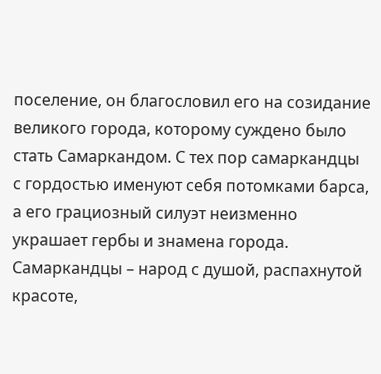поселение, он благословил его на созидание великого города, которому суждено было стать Самаркандом. С тех пор самаркандцы с гордостью именуют себя потомками барса, а его грациозный силуэт неизменно украшает гербы и знамена города. Самаркандцы – народ с душой, распахнутой красоте,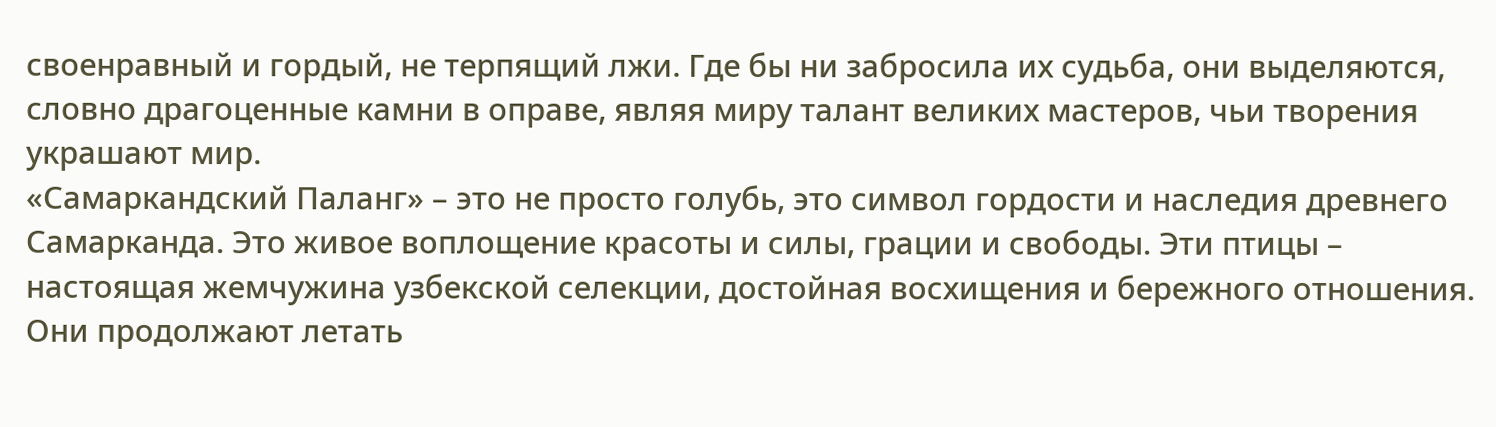своенравный и гордый, не терпящий лжи. Где бы ни забросила их судьба, они выделяются, словно драгоценные камни в оправе, являя миру талант великих мастеров, чьи творения украшают мир.
«Самаркандский Паланг» – это не просто голубь, это символ гордости и наследия древнего Самарканда. Это живое воплощение красоты и силы, грации и свободы. Эти птицы – настоящая жемчужина узбекской селекции, достойная восхищения и бережного отношения. Они продолжают летать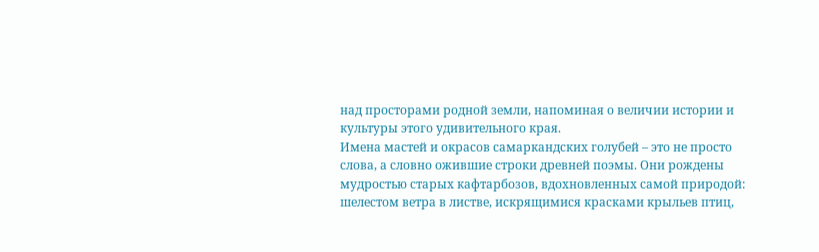над просторами родной земли, напоминая о величии истории и культуры этого удивительного края.
Имена мастей и окрасов самаркандских голубей – это не просто слова, а словно ожившие строки древней поэмы. Они рождены мудростью старых кафтарбозов, вдохновленных самой природой: шелестом ветра в листве, искрящимися красками крыльев птиц,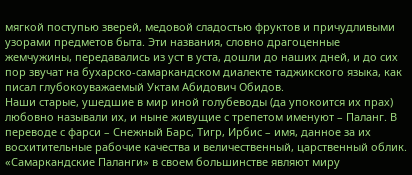мягкой поступью зверей, медовой сладостью фруктов и причудливыми узорами предметов быта. Эти названия, словно драгоценные жемчужины, передавались из уст в уста, дошли до наших дней, и до сих пор звучат на бухарско-самаркандском диалекте таджикского языка, как писал глубокоуважаемый Уктам Абидович Обидов.
Наши старые, ушедшие в мир иной голубеводы (да упокоится их прах) любовно называли их, и ныне живущие с трепетом именуют – Паланг. В переводе с фарси – Снежный Барс, Тигр, Ирбис – имя, данное за их восхитительные рабочие качества и величественный, царственный облик.
«Самаркандские Паланги» в своем большинстве являют миру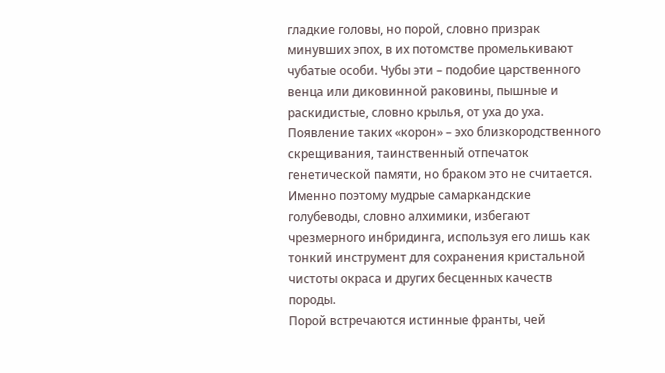гладкие головы, но порой, словно призрак минувших эпох, в их потомстве промелькивают чубатые особи. Чубы эти – подобие царственного венца или диковинной раковины, пышные и раскидистые, словно крылья, от уха до уха.
Появление таких «корон» – эхо близкородственного скрещивания, таинственный отпечаток генетической памяти, но браком это не считается. Именно поэтому мудрые самаркандские голубеводы, словно алхимики, избегают чрезмерного инбридинга, используя его лишь как тонкий инструмент для сохранения кристальной чистоты окраса и других бесценных качеств породы.
Порой встречаются истинные франты, чей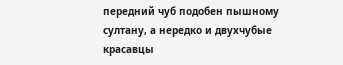передний чуб подобен пышному султану, а нередко и двухчубые красавцы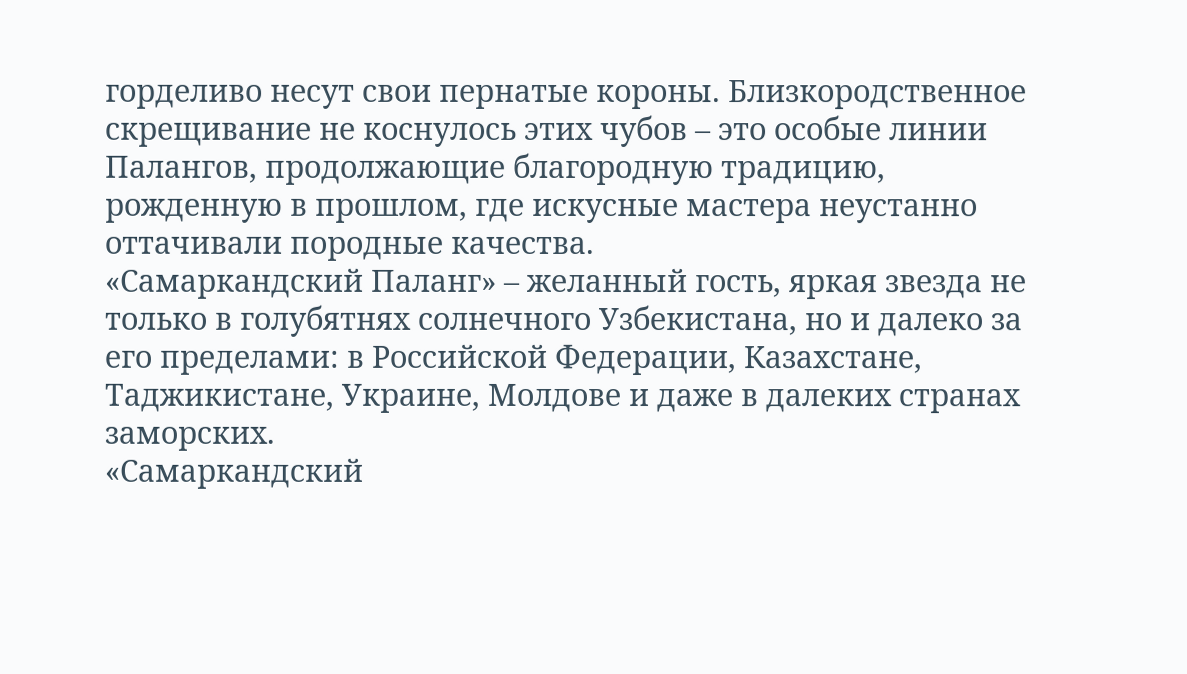горделиво несут свои пернатые короны. Близкородственное скрещивание не коснулось этих чубов – это особые линии Палангов, продолжающие благородную традицию, рожденную в прошлом, где искусные мастера неустанно оттачивали породные качества.
«Самаркандский Паланг» – желанный гость, яркая звезда не только в голубятнях солнечного Узбекистана, но и далеко за его пределами: в Российской Федерации, Казахстане, Таджикистане, Украине, Молдове и даже в далеких странах заморских.
«Самаркандский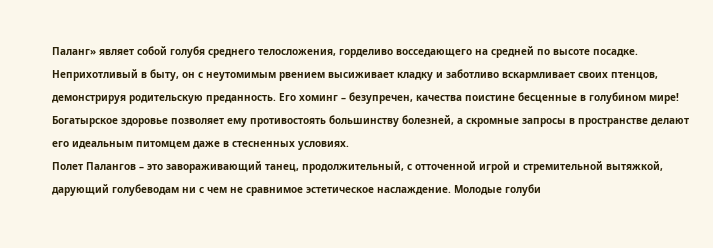Паланг» являет собой голубя среднего телосложения, горделиво восседающего на средней по высоте посадке. Неприхотливый в быту, он с неутомимым рвением высиживает кладку и заботливо вскармливает своих птенцов, демонстрируя родительскую преданность. Его хоминг – безупречен, качества поистине бесценные в голубином мире! Богатырское здоровье позволяет ему противостоять большинству болезней, а скромные запросы в пространстве делают его идеальным питомцем даже в стесненных условиях.
Полет Палангов – это завораживающий танец, продолжительный, с отточенной игрой и стремительной вытяжкой, дарующий голубеводам ни с чем не сравнимое эстетическое наслаждение. Молодые голуби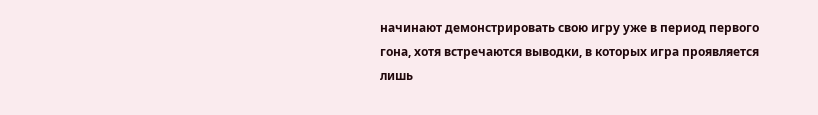начинают демонстрировать свою игру уже в период первого гона, хотя встречаются выводки, в которых игра проявляется лишь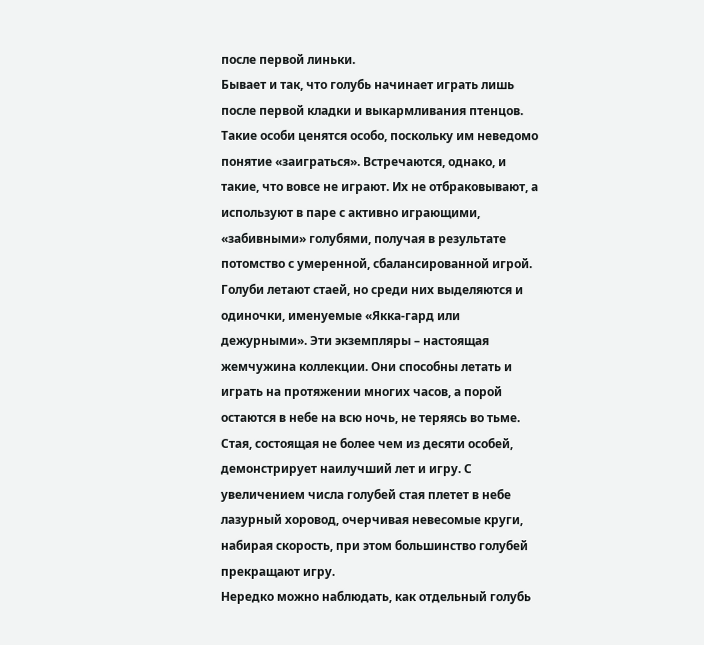после первой линьки.
Бывает и так, что голубь начинает играть лишь после первой кладки и выкармливания птенцов. Такие особи ценятся особо, поскольку им неведомо понятие «заиграться». Встречаются, однако, и такие, что вовсе не играют. Их не отбраковывают, а используют в паре с активно играющими, «забивными» голубями, получая в результате потомство с умеренной, сбалансированной игрой.
Голуби летают стаей, но среди них выделяются и одиночки, именуемые «Якка-гард или дежурными». Эти экземпляры – настоящая жемчужина коллекции. Они способны летать и играть на протяжении многих часов, а порой остаются в небе на всю ночь, не теряясь во тьме. Стая, состоящая не более чем из десяти особей, демонстрирует наилучший лет и игру. С увеличением числа голубей стая плетет в небе лазурный хоровод, очерчивая невесомые круги, набирая скорость, при этом большинство голубей прекращают игру.
Нередко можно наблюдать, как отдельный голубь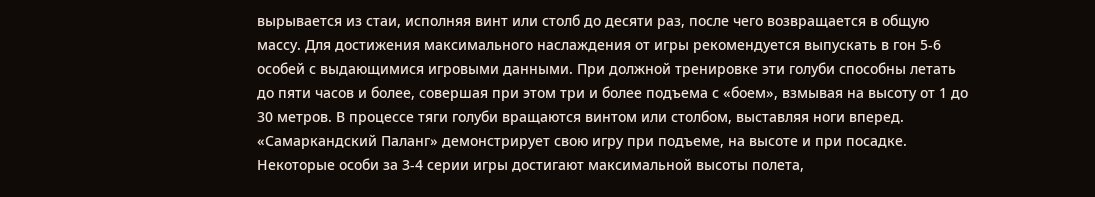вырывается из стаи, исполняя винт или столб до десяти раз, после чего возвращается в общую массу. Для достижения максимального наслаждения от игры рекомендуется выпускать в гон 5-6 особей с выдающимися игровыми данными. При должной тренировке эти голуби способны летать до пяти часов и более, совершая при этом три и более подъема с «боем», взмывая на высоту от 1 до 30 метров. В процессе тяги голуби вращаются винтом или столбом, выставляя ноги вперед. «Самаркандский Паланг» демонстрирует свою игру при подъеме, на высоте и при посадке. Некоторые особи за 3-4 серии игры достигают максимальной высоты полета,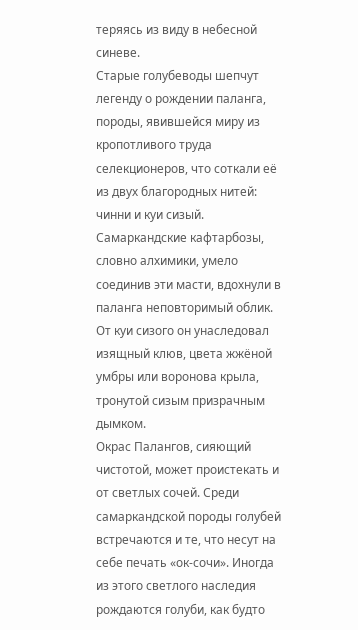теряясь из виду в небесной синеве.
Старые голубеводы шепчут легенду о рождении паланга, породы, явившейся миру из кропотливого труда селекционеров, что соткали её из двух благородных нитей: чинни и куи сизый. Самаркандские кафтарбозы, словно алхимики, умело соединив эти масти, вдохнули в паланга неповторимый облик. От куи сизого он унаследовал изящный клюв, цвета жжёной умбры или воронова крыла, тронутой сизым призрачным дымком.
Окрас Палангов, сияющий чистотой, может проистекать и от светлых сочей. Среди самаркандской породы голубей встречаются и те, что несут на себе печать «ок-сочи». Иногда из этого светлого наследия рождаются голуби, как будто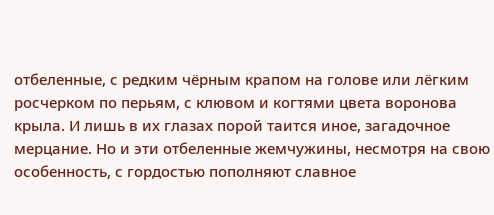отбеленные, с редким чёрным крапом на голове или лёгким росчерком по перьям, с клювом и когтями цвета воронова крыла. И лишь в их глазах порой таится иное, загадочное мерцание. Но и эти отбеленные жемчужины, несмотря на свою особенность, с гордостью пополняют славное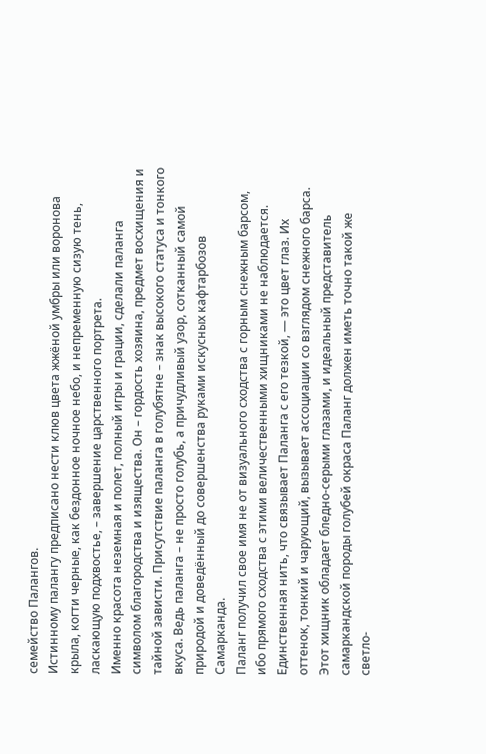семейство Палангов.
Истинному палангу предписано нести клюв цвета жжёной умбры или воронова крыла, когти черные, как бездонное ночное небо, и непременную сизую тень, ласкающую подхвостье, – завершение царственного портрета.
Именно красота неземная и полет, полный игры и грации, сделали паланга символом благородства и изящества. Он – гордость хозяина, предмет восхищения и тайной зависти. Присутствие паланга в голубятне – знак высокого статуса и тонкого вкуса. Ведь паланга – не просто голубь, а причудливый узор, сотканный самой природой и доведённый до совершенства руками искусных кафтарбозов Самарканда.
Паланг получил свое имя не от визуального сходства с горным снежным барсом, ибо прямого сходства с этими величественными хищниками не наблюдается. Единственная нить, что связывает Паланга с его тезкой, — это цвет глаз. Их оттенок, тонкий и чарующий, вызывает ассоциации со взглядом снежного барса. Этот хищник обладает бледно-серыми глазами, и идеальный представитель самаркандской породы голубей окраса Паланг должен иметь точно такой же светло-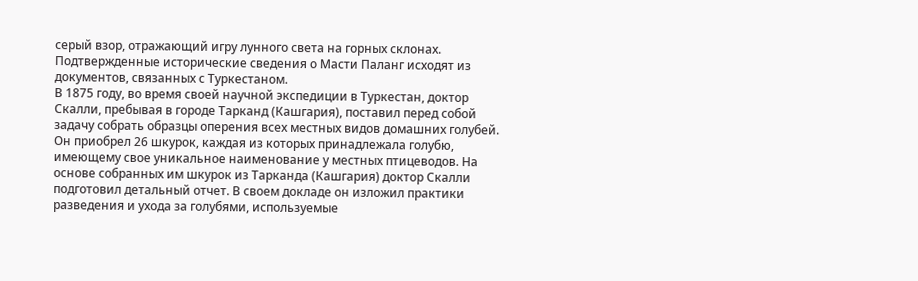серый взор, отражающий игру лунного света на горных склонах.
Подтвержденные исторические сведения о Масти Паланг исходят из документов, связанных с Туркестаном.
В 1875 году, во время своей научной экспедиции в Туркестан, доктор Скалли, пребывая в городе Тарканд (Кашгария), поставил перед собой задачу собрать образцы оперения всех местных видов домашних голубей. Он приобрел 26 шкурок, каждая из которых принадлежала голубю, имеющему свое уникальное наименование у местных птицеводов. На основе собранных им шкурок из Тарканда (Кашгария) доктор Скалли подготовил детальный отчет. В своем докладе он изложил практики разведения и ухода за голубями, используемые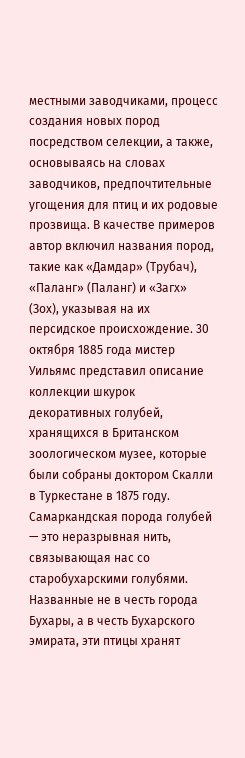местными заводчиками, процесс создания новых пород посредством селекции, а также, основываясь на словах заводчиков, предпочтительные угощения для птиц и их родовые прозвища. В качестве примеров автор включил названия пород, такие как «Дамдар» (Трубач), «Паланг» (Паланг) и «Загх» (Зох), указывая на их персидское происхождение. 30 октября 1885 года мистер Уильямс представил описание коллекции шкурок декоративных голубей, хранящихся в Британском зоологическом музее, которые были собраны доктором Скалли в Туркестане в 1875 году.
Самаркандская порода голубей — это неразрывная нить, связывающая нас со старобухарскими голубями. Названные не в честь города Бухары, а в честь Бухарского эмирата, эти птицы хранят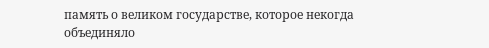память о великом государстве, которое некогда объединяло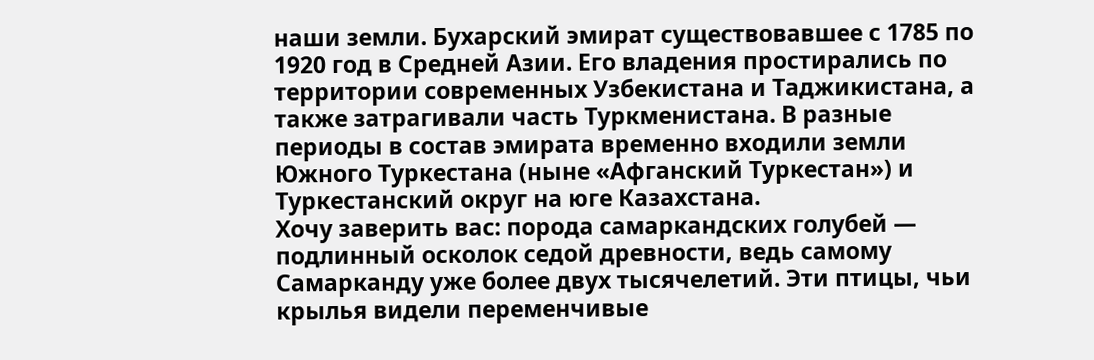наши земли. Бухарский эмират существовавшее с 1785 по 1920 год в Средней Азии. Его владения простирались по территории современных Узбекистана и Таджикистана, а также затрагивали часть Туркменистана. В разные периоды в состав эмирата временно входили земли Южного Туркестана (ныне «Афганский Туркестан») и Туркестанский округ на юге Казахстана.
Хочу заверить вас: порода самаркандских голубей — подлинный осколок седой древности, ведь самому Самарканду уже более двух тысячелетий. Эти птицы, чьи крылья видели переменчивые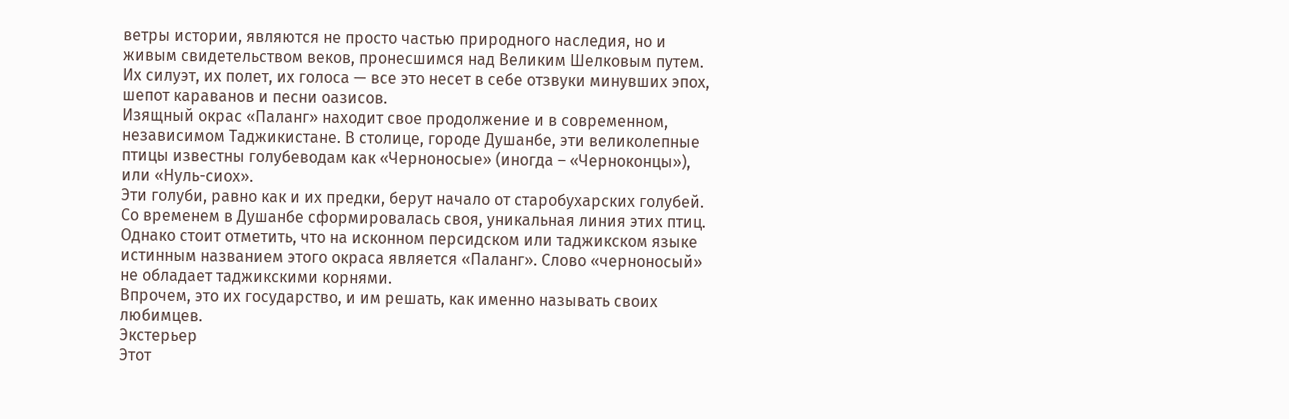ветры истории, являются не просто частью природного наследия, но и живым свидетельством веков, пронесшимся над Великим Шелковым путем. Их силуэт, их полет, их голоса — все это несет в себе отзвуки минувших эпох, шепот караванов и песни оазисов.
Изящный окрас «Паланг» находит свое продолжение и в современном, независимом Таджикистане. В столице, городе Душанбе, эти великолепные птицы известны голубеводам как «Черноносые» (иногда – «Черноконцы»), или «Нуль-сиох».
Эти голуби, равно как и их предки, берут начало от старобухарских голубей. Со временем в Душанбе сформировалась своя, уникальная линия этих птиц.
Однако стоит отметить, что на исконном персидском или таджикском языке истинным названием этого окраса является «Паланг». Слово «черноносый» не обладает таджикскими корнями.
Впрочем, это их государство, и им решать, как именно называть своих любимцев.
Экстерьер
Этот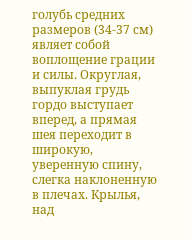голубь средних размеров (34-37 см) являет собой воплощение грации и силы. Округлая, выпуклая грудь гордо выступает вперед, а прямая шея переходит в широкую, уверенную спину, слегка наклоненную в плечах. Крылья, над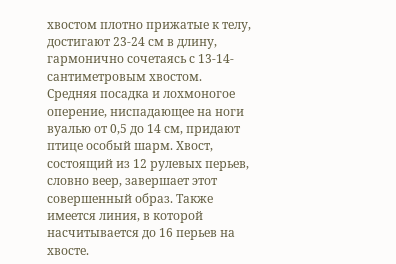хвостом плотно прижатые к телу, достигают 23-24 см в длину, гармонично сочетаясь с 13-14-сантиметровым хвостом. Средняя посадка и лохмоногое оперение, ниспадающее на ноги вуалью от 0,5 до 14 см, придают птице особый шарм. Хвост, состоящий из 12 рулевых перьев, словно веер, завершает этот совершенный образ. Также имеется линия, в которой насчитывается до 16 перьев на хвосте.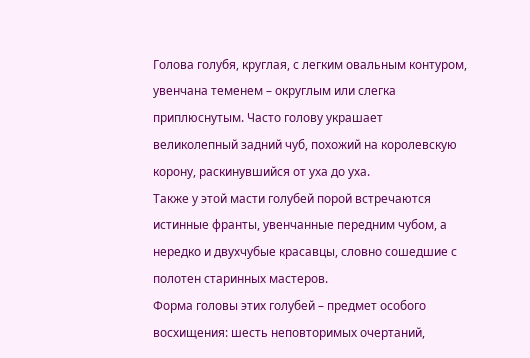Голова голубя, круглая, с легким овальным контуром, увенчана теменем – округлым или слегка приплюснутым. Часто голову украшает великолепный задний чуб, похожий на королевскую корону, раскинувшийся от уха до уха.
Также у этой масти голубей порой встречаются истинные франты, увенчанные передним чубом, а нередко и двухчубые красавцы, словно сошедшие с полотен старинных мастеров.
Форма головы этих голубей – предмет особого восхищения: шесть неповторимых очертаний,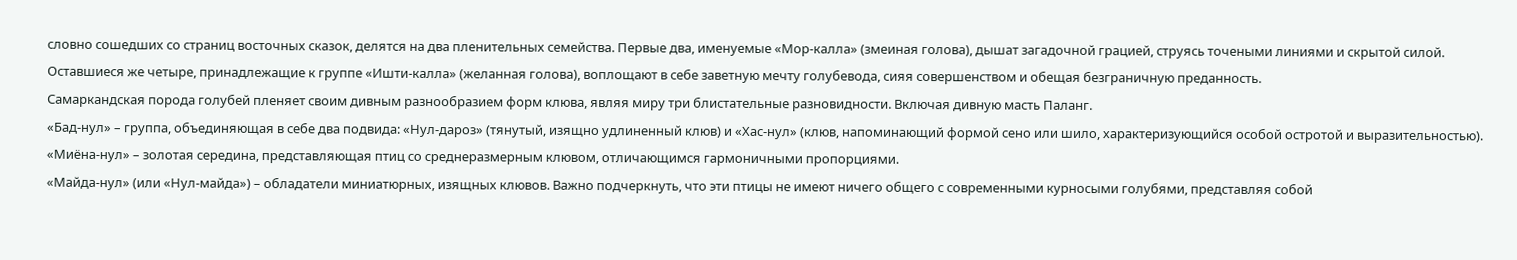словно сошедших со страниц восточных сказок, делятся на два пленительных семейства. Первые два, именуемые «Мор-калла» (змеиная голова), дышат загадочной грацией, струясь точеными линиями и скрытой силой. Оставшиеся же четыре, принадлежащие к группе «Ишти-калла» (желанная голова), воплощают в себе заветную мечту голубевода, сияя совершенством и обещая безграничную преданность.
Самаркандская порода голубей пленяет своим дивным разнообразием форм клюва, являя миру три блистательные разновидности. Включая дивную масть Паланг.
«Бад-нул» – группа, объединяющая в себе два подвида: «Нул-дароз» (тянутый, изящно удлиненный клюв) и «Хас-нул» (клюв, напоминающий формой сено или шило, характеризующийся особой остротой и выразительностью).
«Миёна-нул» – золотая середина, представляющая птиц со среднеразмерным клювом, отличающимся гармоничными пропорциями.
«Майда-нул» (или «Нул-майда») – обладатели миниатюрных, изящных клювов. Важно подчеркнуть, что эти птицы не имеют ничего общего с современными курносыми голубями, представляя собой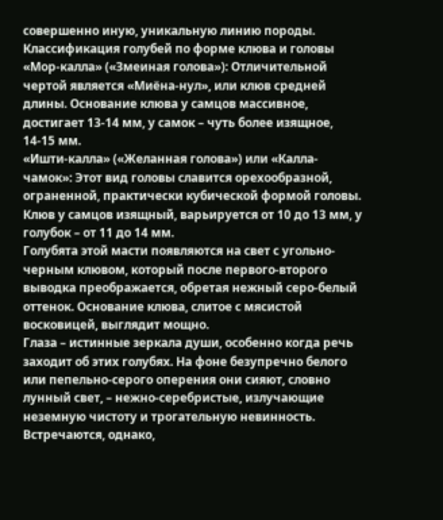совершенно иную, уникальную линию породы.
Классификация голубей по форме клюва и головы
«Мор-калла» («Змеиная голова»): Отличительной чертой является «Миёна-нул», или клюв средней длины. Основание клюва у самцов массивное, достигает 13-14 мм, у самок – чуть более изящное, 14-15 мм.
«Ишти-калла» («Желанная голова») или «Калла-чамок»: Этот вид головы славится орехообразной, ограненной, практически кубической формой головы. Клюв у самцов изящный, варьируется от 10 до 13 мм, у голубок – от 11 до 14 мм.
Голубята этой масти появляются на свет с угольно-черным клювом, который после первого-второго выводка преображается, обретая нежный серо-белый оттенок. Основание клюва, слитое с мясистой восковицей, выглядит мощно.
Глаза – истинные зеркала души, особенно когда речь заходит об этих голубях. На фоне безупречно белого или пепельно-серого оперения они сияют, словно лунный свет, – нежно-серебристые, излучающие неземную чистоту и трогательную невинность. Встречаются, однако,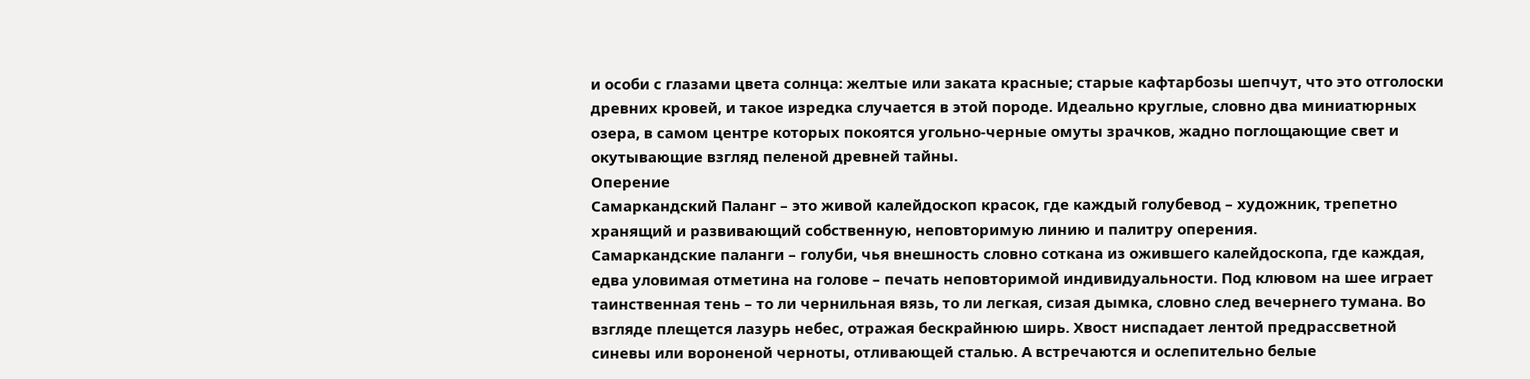и особи с глазами цвета солнца: желтые или заката красные; старые кафтарбозы шепчут, что это отголоски древних кровей, и такое изредка случается в этой породе. Идеально круглые, словно два миниатюрных озера, в самом центре которых покоятся угольно-черные омуты зрачков, жадно поглощающие свет и окутывающие взгляд пеленой древней тайны.
Оперение
Самаркандский Паланг – это живой калейдоскоп красок, где каждый голубевод – художник, трепетно хранящий и развивающий собственную, неповторимую линию и палитру оперения.
Самаркандские паланги – голуби, чья внешность словно соткана из ожившего калейдоскопа, где каждая, едва уловимая отметина на голове – печать неповторимой индивидуальности. Под клювом на шее играет таинственная тень – то ли чернильная вязь, то ли легкая, сизая дымка, словно след вечернего тумана. Во взгляде плещется лазурь небес, отражая бескрайнюю ширь. Хвост ниспадает лентой предрассветной синевы или вороненой черноты, отливающей сталью. А встречаются и ослепительно белые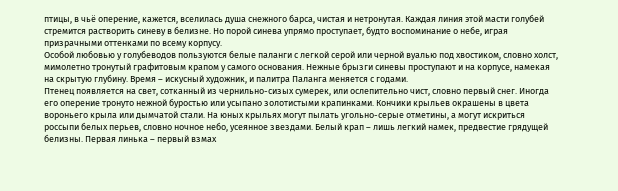птицы, в чьё оперение, кажется, вселилась душа снежного барса, чистая и нетронутая. Каждая линия этой масти голубей стремится растворить синеву в белизне. Но порой синева упрямо проступает, будто воспоминание о небе, играя призрачными оттенками по всему корпусу.
Особой любовью у голубеводов пользуются белые паланги с легкой серой или черной вуалью под хвостиком, словно холст, мимолетно тронутый графитовым крапом у самого основания. Нежные брызги синевы проступают и на корпусе, намекая на скрытую глубину. Время – искусный художник, и палитра Паланга меняется с годами.
Птенец появляется на свет, сотканный из чернильно-сизых сумерек, или ослепительно чист, словно первый снег. Иногда его оперение тронуто нежной буростью или усыпано золотистыми крапинками. Кончики крыльев окрашены в цвета вороньего крыла или дымчатой стали. На юных крыльях могут пылать угольно-серые отметины, а могут искриться россыпи белых перьев, словно ночное небо, усеянное звездами. Белый крап – лишь легкий намек, предвестие грядущей белизны. Первая линька – первый взмах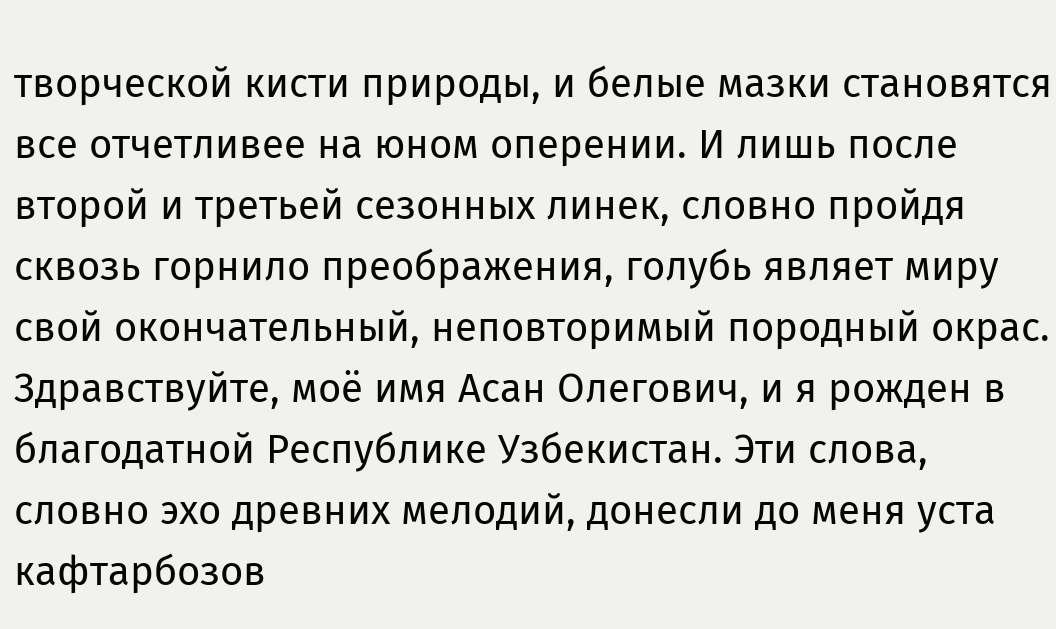творческой кисти природы, и белые мазки становятся все отчетливее на юном оперении. И лишь после второй и третьей сезонных линек, словно пройдя сквозь горнило преображения, голубь являет миру свой окончательный, неповторимый породный окрас.
Здравствуйте, моё имя Асан Олегович, и я рожден в благодатной Республике Узбекистан. Эти слова, словно эхо древних мелодий, донесли до меня уста кафтарбозов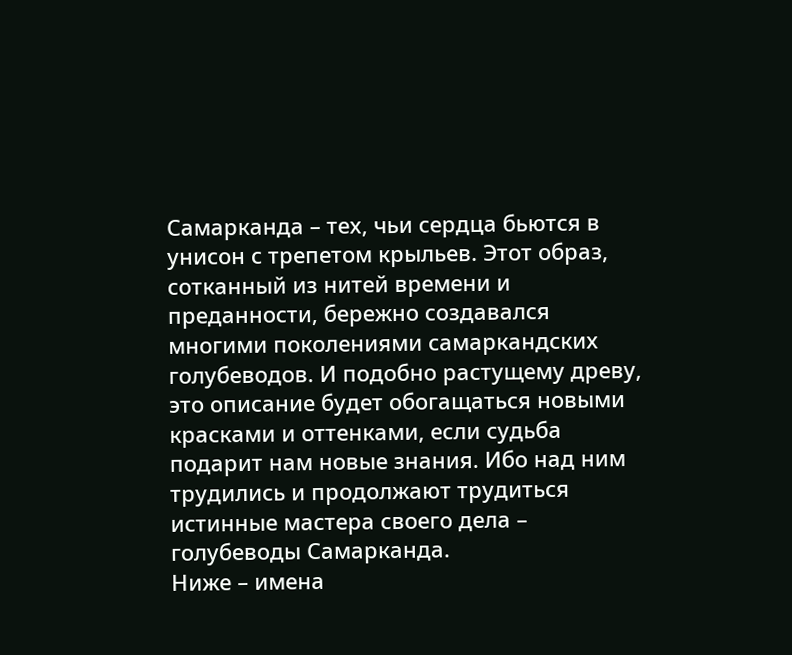Самарканда – тех, чьи сердца бьются в унисон с трепетом крыльев. Этот образ, сотканный из нитей времени и преданности, бережно создавался многими поколениями самаркандских голубеводов. И подобно растущему древу, это описание будет обогащаться новыми красками и оттенками, если судьба подарит нам новые знания. Ибо над ним трудились и продолжают трудиться истинные мастера своего дела – голубеводы Самарканда.
Ниже – имена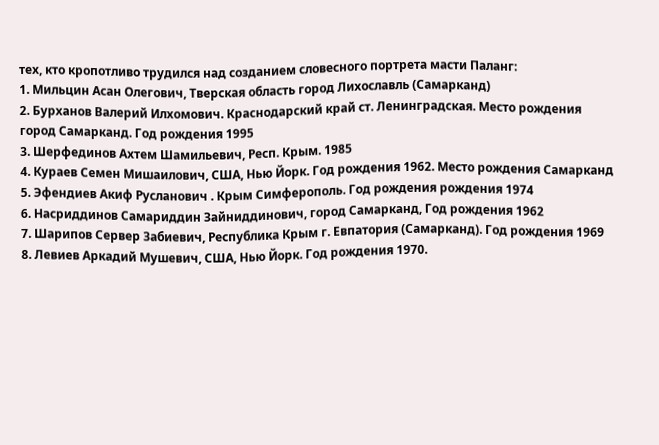тех, кто кропотливо трудился над созданием словесного портрета масти Паланг:
1. Мильцин Асан Олегович, Тверская область город Лихославль (Самарканд)
2. Бурханов Валерий Илхомович. Краснодарский край ст. Ленинградская. Место рождения город Самарканд. Год рождения 1995
3. Шерфединов Ахтем Шамильевич, Респ. Крым. 1985
4. Кураев Семен Мишаилович, США, Нью Йорк. Год рождения 1962. Место рождения Самарканд
5. Эфендиев Акиф Русланович . Крым Симферополь. Год рождения рождения 1974
6. Насриддинов Самариддин Зайниддинович, город Самарканд, Год рождения 1962
7. Шарипов Сервер Забиевич, Республика Крым г. Евпатория (Самарканд). Год рождения 1969
8. Левиев Аркадий Мушевич, США, Нью Йорк. Год рождения 1970.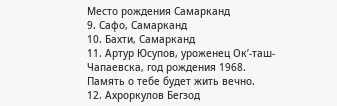Место рождения Самарканд
9. Сафо, Самарканд
10. Бахти, Самарканд
11. Артур Юсупов, уроженец Ок’-таш-Чапаевска, год рождения 1968. Память о тебе будет жить вечно.
12. Ахроркулов Бегзод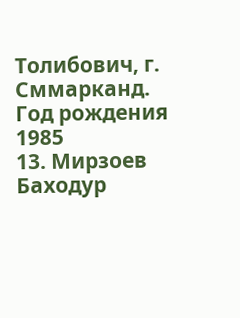Толибович, г. Сммарканд. Год рождения 1985
13. Мирзоев Баходур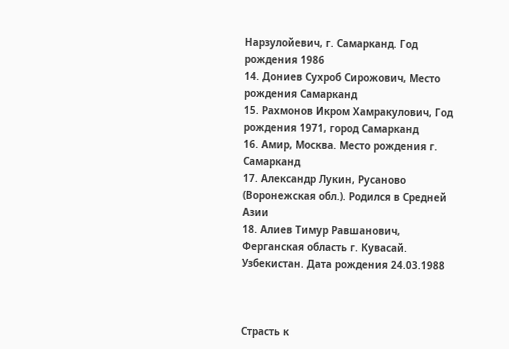Нарзулойевич, г. Самарканд. Год рождения 1986
14. Дониев Сухроб Сирожович, Место рождения Самарканд
15. Рахмонов Икром Хамракулович, Год рождения 1971, город Самарканд
16. Амир, Москва. Место рождения г. Самарканд
17. Александр Лукин, Русаново (Воронежская обл.). Родился в Средней Азии
18. Алиев Тимур Равшанович, Ферганская область г. Кувасай. Узбекистан. Дата рождения 24.03.1988



Страсть к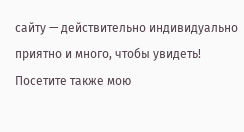сайту — действительно индивидуально приятно и много, чтобы увидеть! Посетите также мою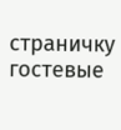страничку гостевые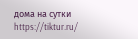дома на сутки https://tiktur.ru/